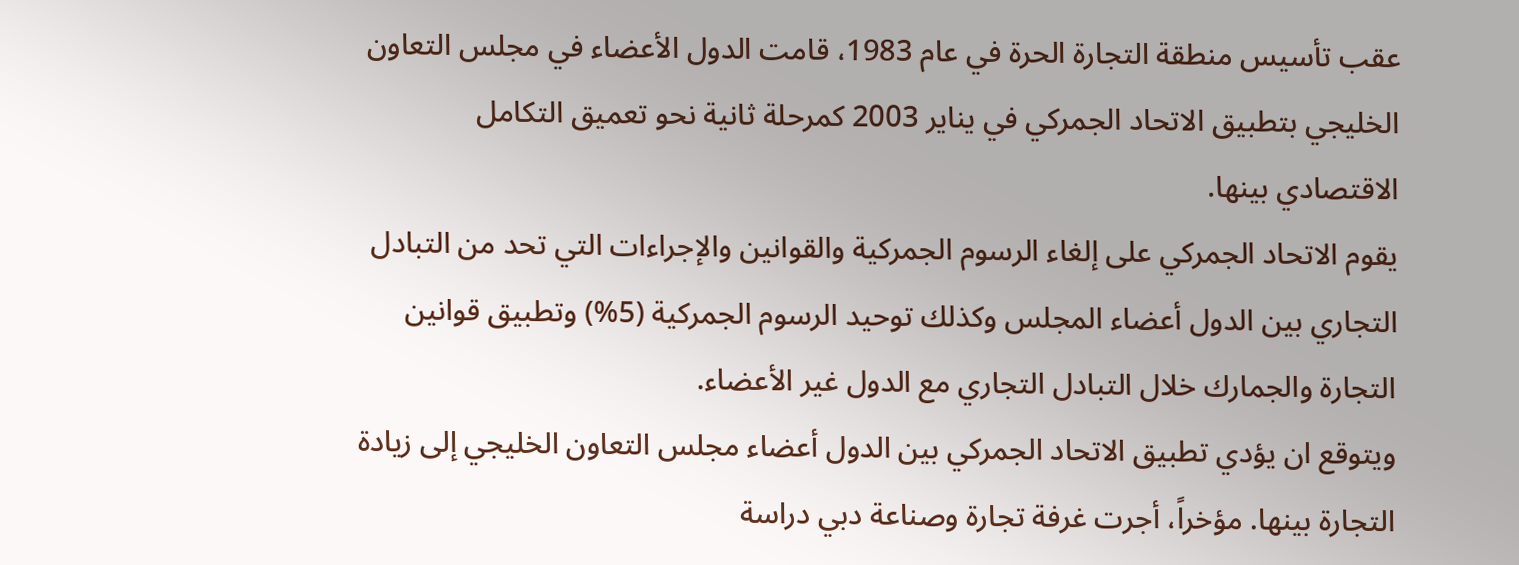عقب تأسيس منطقة التجارة الحرة في عام 1983، قامت الدول الأعضاء في مجلس التعاون الخليجي بتطبيق الاتحاد الجمركي في يناير 2003 كمرحلة ثانية نحو تعميق التكامل الاقتصادي بينها.
يقوم الاتحاد الجمركي على إلغاء الرسوم الجمركية والقوانين والإجراءات التي تحد من التبادل التجاري بين الدول أعضاء المجلس وكذلك توحيد الرسوم الجمركية (5%) وتطبيق قوانين التجارة والجمارك خلال التبادل التجاري مع الدول غير الأعضاء.
ويتوقع ان يؤدي تطبيق الاتحاد الجمركي بين الدول أعضاء مجلس التعاون الخليجي إلى زيادة التجارة بينها. مؤخراً، أجرت غرفة تجارة وصناعة دبي دراسة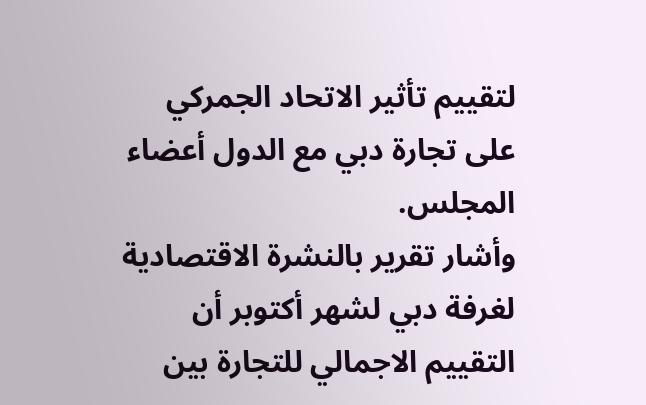لتقييم تأثير الاتحاد الجمركي على تجارة دبي مع الدول أعضاء المجلس.
وأشار تقرير بالنشرة الاقتصادية لغرفة دبي لشهر أكتوبر أن التقييم الاجمالي للتجارة بين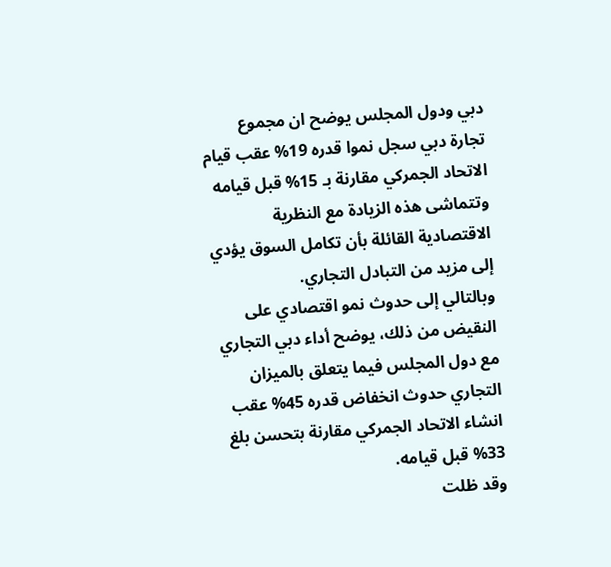دبي ودول المجلس يوضح ان مجموع تجارة دبي سجل نموا قدره 19% عقب قيام الاتحاد الجمركي مقارنة بـ 15% قبل قيامه وتتماشى هذه الزيادة مع النظرية الاقتصادية القائلة بأن تكامل السوق يؤدي إلى مزيد من التبادل التجاري.
وبالتالي إلى حدوث نمو اقتصادي على النقيض من ذلك، يوضح أداء دبي التجاري مع دول المجلس فيما يتعلق بالميزان التجاري حدوث انخفاض قدره 45% عقب انشاء الاتحاد الجمركي مقارنة بتحسن بلغ 33% قبل قيامه.
وقد ظلت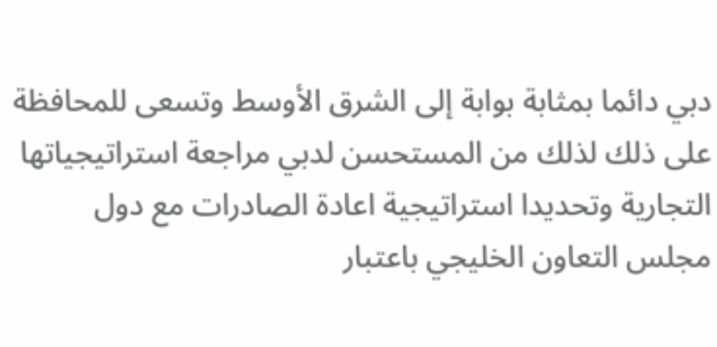دبي دائما بمثابة بوابة إلى الشرق الأوسط وتسعى للمحافظة على ذلك لذلك من المستحسن لدبي مراجعة استراتيجياتها التجارية وتحديدا استراتيجية اعادة الصادرات مع دول مجلس التعاون الخليجي باعتبار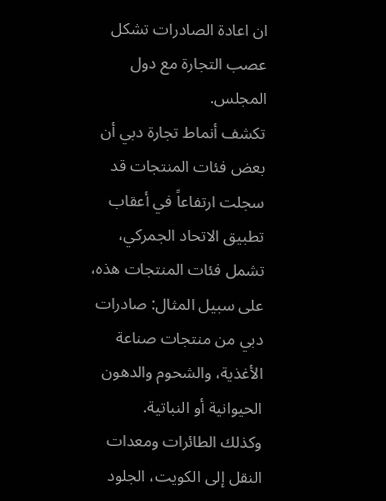ان اعادة الصادرات تشكل عصب التجارة مع دول المجلس.
تكشف أنماط تجارة دبي أن بعض فئات المنتجات قد سجلت ارتفاعاً في أعقاب تطبيق الاتحاد الجمركي، تشمل فئات المنتجات هذه، على سبيل المثال: صادرات دبي من منتجات صناعة الأغذية، والشحوم والدهون الحيوانية أو النباتية.
وكذلك الطائرات ومعدات النقل إلى الكويت، الجلود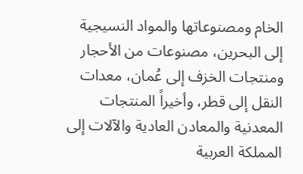الخام ومصنوعاتها والمواد النسيجية إلى البحرين، مصنوعات من الأحجار ومنتجات الخزف إلى عُمان، معدات النقل إلى قطر، وأخيراً المنتجات المعدنية والمعادن العادية والآلات إلى المملكة العربية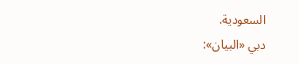السعودية.
دبي «البيان»: